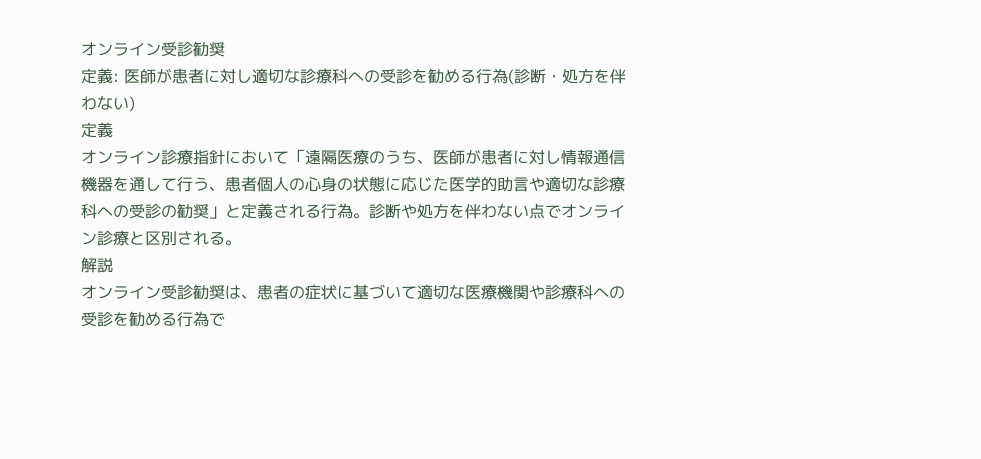オンライン受診勧奨
定義: 医師が患者に対し適切な診療科への受診を勧める行為(診断・処方を伴わない)
定義
オンライン診療指針において「遠隔医療のうち、医師が患者に対し情報通信機器を通して行う、患者個人の心身の状態に応じた医学的助言や適切な診療科への受診の勧奨」と定義される行為。診断や処方を伴わない点でオンライン診療と区別される。
解説
オンライン受診勧奨は、患者の症状に基づいて適切な医療機関や診療科への受診を勧める行為で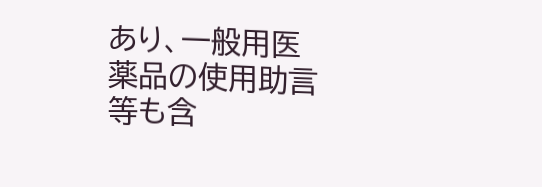あり、一般用医薬品の使用助言等も含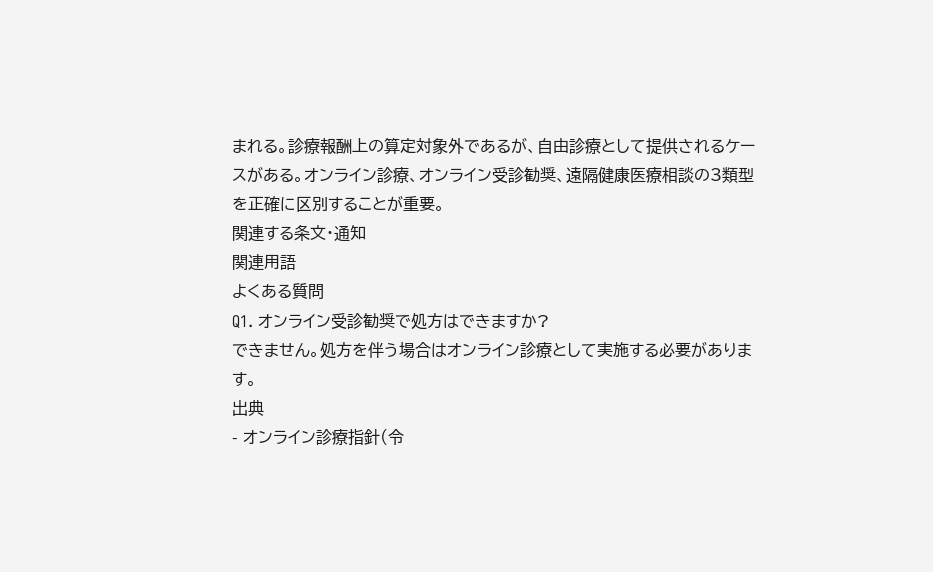まれる。診療報酬上の算定対象外であるが、自由診療として提供されるケースがある。オンライン診療、オンライン受診勧奨、遠隔健康医療相談の3類型を正確に区別することが重要。
関連する条文・通知
関連用語
よくある質問
Q1. オンライン受診勧奨で処方はできますか?
できません。処方を伴う場合はオンライン診療として実施する必要があります。
出典
- オンライン診療指針(令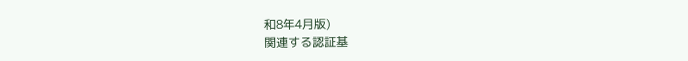和8年4月版)
関連する認証基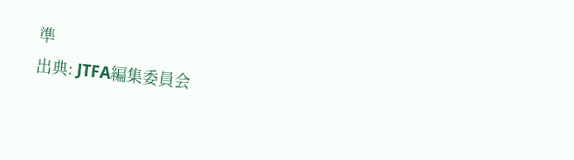準
出典: JTFA編集委員会